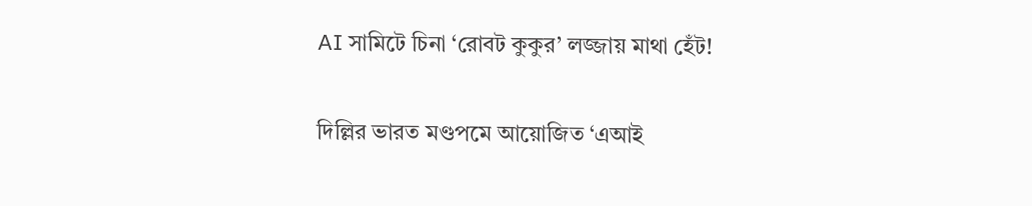AI সামিটে চিনা ‘রোবট কুকুর’ লজ্জায় মাথা হেঁট!

দিল্লির ভারত মণ্ডপমে আয়োজিত ‘এআই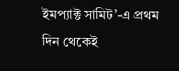ইমপ্যাক্ট সামিট’-এ প্রথম দিন থেকেই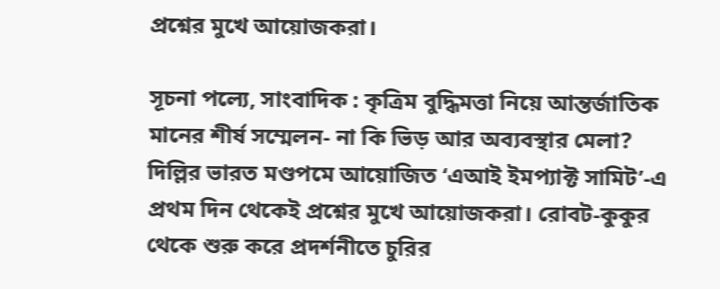প্রশ্নের মুখে আয়োজকরা।

সূচনা পল্যে, সাংবাদিক : কৃত্রিম বুদ্ধিমত্তা নিয়ে আন্তর্জাতিক মানের শীর্ষ সম্মেলন- না কি ভিড় আর অব্যবস্থার মেলা? দিল্লির ভারত মণ্ডপমে আয়োজিত ‘এআই ইমপ্যাক্ট সামিট’-এ প্রথম দিন থেকেই প্রশ্নের মুখে আয়োজকরা। রোবট-কুকুর থেকে শুরু করে প্রদর্শনীতে চুরির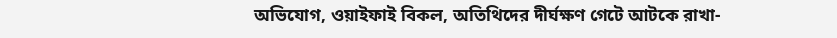অভিযোগ, ওয়াইফাই বিকল, অতিথিদের দীর্ঘক্ষণ গেটে আটকে রাখা-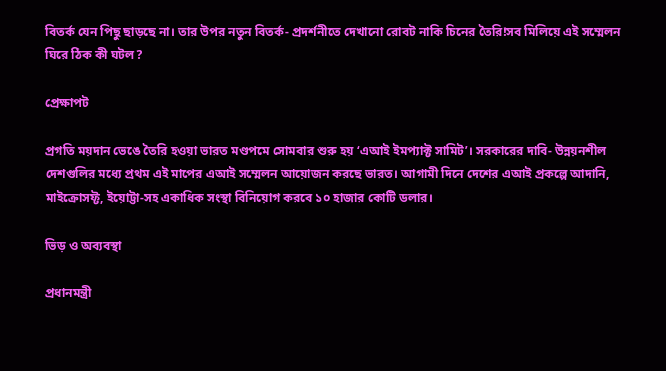বিতর্ক যেন পিছু ছাড়ছে না। তার উপর নতুন বিতর্ক- প্রদর্শনীতে দেখানো রোবট নাকি চিনের তৈরি!সব মিলিয়ে এই সম্মেলন ঘিরে ঠিক কী ঘটল?

প্রেক্ষাপট

প্রগতি ময়দান ভেঙে তৈরি হওয়া ভারত মণ্ডপমে সোমবার শুরু হয় ‘এআই ইমপ্যাক্ট সামিট’। সরকারের দাবি- উন্নয়নশীল দেশগুলির মধ্যে প্রথম এই মাপের এআই সম্মেলন আয়োজন করছে ভারত। আগামী দিনে দেশের এআই প্রকল্পে আদানি, মাইক্রোসফ্ট, ইয়োট্টা-সহ একাধিক সংস্থা বিনিয়োগ করবে ১০ হাজার কোটি ডলার।

ভিড় ও অব্যবস্থা

প্রধানমন্ত্রী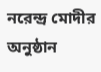নরেন্দ্র মোদীর অনুষ্ঠান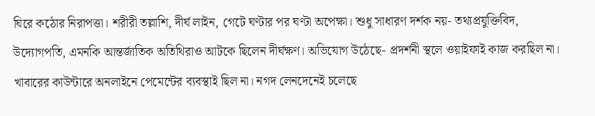ঘিরে কঠোর নিরাপত্তা। শরীরী তল্লাশি, দীর্ঘ লাইন, গেটে ঘণ্টার পর ঘণ্টা অপেক্ষা। শুধু সাধারণ দর্শক নয়- তথ্যপ্রযুক্তিবিদ, উদ্যোগপতি, এমনকি আন্তর্জাতিক অতিথিরাও আটকে ছিলেন দীর্ঘক্ষণ। অভিযোগ উঠেছে- প্রদর্শনী স্থলে ওয়াইফাই কাজ করছিল না। খাবারের কাউন্টারে অনলাইনে পেমেন্টের ব্যবস্থাই ছিল না। নগদ লেনদেনেই চলেছে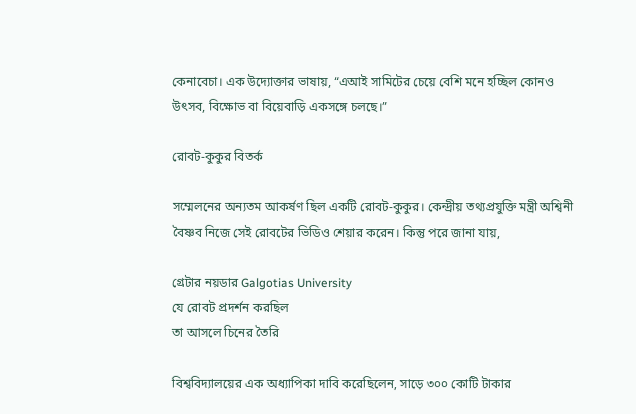কেনাবেচা। এক উদ্যোক্তার ভাষায়, “এআই সামিটের চেয়ে বেশি মনে হচ্ছিল কোনও উৎসব, বিক্ষোভ বা বিয়েবাড়ি একসঙ্গে চলছে।”

রোবট-কুকুর বিতর্ক

সম্মেলনের অন্যতম আকর্ষণ ছিল একটি রোবট-কুকুর। কেন্দ্রীয় তথ্যপ্রযুক্তি মন্ত্রী অশ্বিনী বৈষ্ণব নিজে সেই রোবটের ভিডিও শেয়ার করেন। কিন্তু পরে জানা যায়,

গ্রেটার নয়ডার Galgotias University
যে রোবট প্রদর্শন করছিল
তা আসলে চিনের তৈরি

বিশ্ববিদ্যালয়ের এক অধ্যাপিকা দাবি করেছিলেন, সাড়ে ৩০০ কোটি টাকার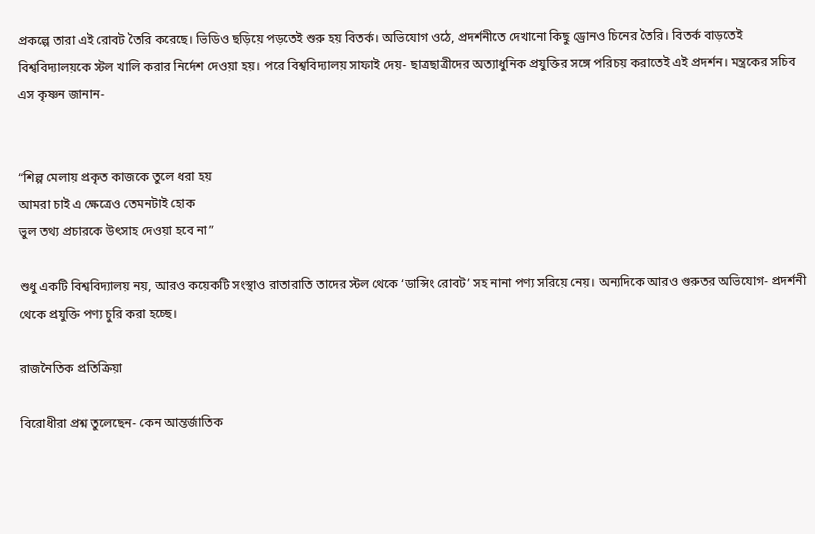প্রকল্পে তারা এই রোবট তৈরি করেছে। ভিডিও ছড়িয়ে পড়তেই শুরু হয় বিতর্ক। অভিযোগ ওঠে, প্রদর্শনীতে দেখানো কিছু ড্রোনও চিনের তৈরি। বিতর্ক বাড়তেই বিশ্ববিদ্যালয়কে স্টল খালি করার নির্দেশ দেওয়া হয়। পরে বিশ্ববিদ্যালয় সাফাই দেয়- ছাত্রছাত্রীদের অত্যাধুনিক প্রযুক্তির সঙ্গে পরিচয় করাতেই এই প্রদর্শন। মন্ত্রকের সচিব এস কৃষ্ণন জানান-


“শিল্প মেলায় প্রকৃত কাজকে তুলে ধরা হয়
আমরা চাই এ ক্ষেত্রেও তেমনটাই হোক
ভুল তথ্য প্রচারকে উৎসাহ দেওয়া হবে না”

শুধু একটি বিশ্ববিদ্যালয় নয়, আরও কয়েকটি সংস্থাও রাতারাতি তাদের স্টল থেকে ‘ডান্সিং রোবট’ সহ নানা পণ্য সরিয়ে নেয়। অন্যদিকে আরও গুরুতর অভিযোগ- প্রদর্শনী থেকে প্রযুক্তি পণ্য চুরি করা হচ্ছে।

রাজনৈতিক প্রতিক্রিয়া

বিরোধীরা প্রশ্ন তুলেছেন- কেন আন্তর্জাতিক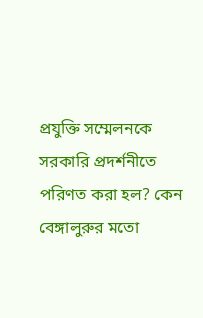প্রযুক্তি সম্মেলনকে সরকারি প্রদর্শনীতে পরিণত করা হল? কেন বেঙ্গালুরুর মতো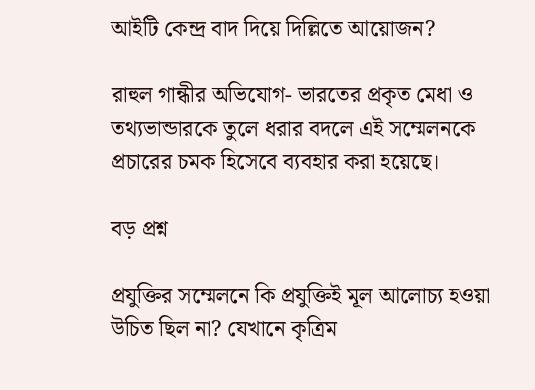আইটি কেন্দ্র বাদ দিয়ে দিল্লিতে আয়োজন?

রাহুল গান্ধীর অভিযোগ- ভারতের প্রকৃত মেধা ও তথ্যভান্ডারকে তুলে ধরার বদলে এই সম্মেলনকে প্রচারের চমক হিসেবে ব্যবহার করা হয়েছে।

বড় প্রশ্ন

প্রযুক্তির সম্মেলনে কি প্রযুক্তিই মূল আলোচ্য হওয়া উচিত ছিল না? যেখানে কৃত্রিম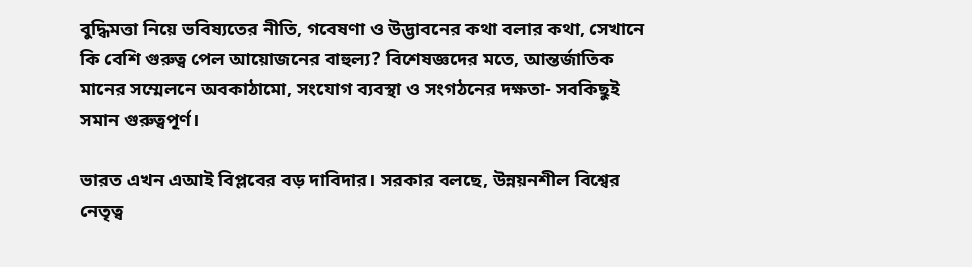বুদ্ধিমত্তা নিয়ে ভবিষ্যতের নীতি, গবেষণা ও উদ্ভাবনের কথা বলার কথা, সেখানে কি বেশি গুরুত্ব পেল আয়োজনের বাহুল্য? বিশেষজ্ঞদের মতে, আন্তর্জাতিক মানের সম্মেলনে অবকাঠামো, সংযোগ ব্যবস্থা ও সংগঠনের দক্ষতা- সবকিছুই সমান গুরুত্বপূর্ণ।

ভারত এখন এআই বিপ্লবের বড় দাবিদার। সরকার বলছে, উন্নয়নশীল বিশ্বের নেতৃত্ব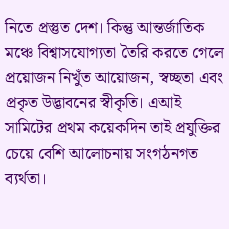নিতে প্রস্তুত দেশ। কিন্তু আন্তর্জাতিক মঞ্চে বিশ্বাসযোগ্যতা তৈরি করতে গেলে প্রয়োজন নিখুঁত আয়োজন, স্বচ্ছতা এবং প্রকৃত উদ্ভাবনের স্বীকৃতি। এআই সামিটের প্রথম কয়েকদিন তাই প্রযুক্তির চেয়ে বেশি আলোচনায় সংগঠনগত ব্যর্থতা।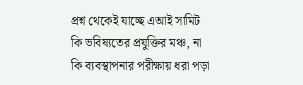প্রশ্ন থেকেই যাচ্ছে এআই সামিট কি ভবিষ্যতের প্রযুক্তির মঞ্চ, না কি ব্যবস্থাপনার পরীক্ষায় ধরা পড়া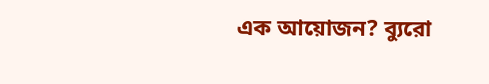এক আয়োজন? ব্যুরো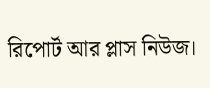রিপোর্ট আর প্লাস নিউজ।